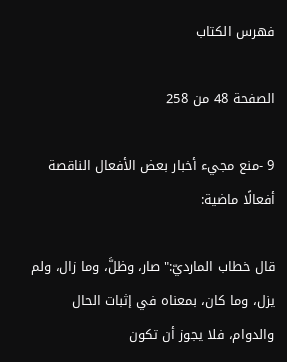فهرس الكتاب

الصفحة 48 من 258

9 -منع مجيء أخبار بعض الأفعال الناقصة أفعالًا ماضية:

قال خطاب المارديّ:"صار، وظلَّ، وما زال، ولم يزل، وما كان، بمعناه في إثبات الحال والدوام، فلا يجوز أن تكون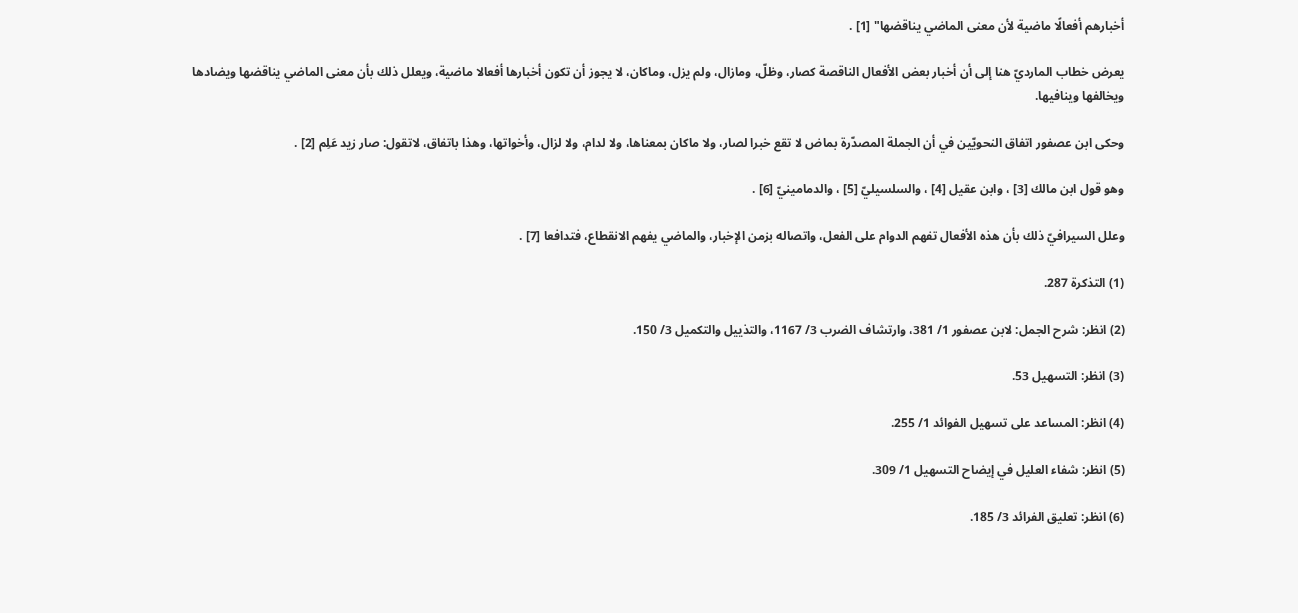أخبارهم أفعالًا ماضية لأن معنى الماضي يناقضها" [1] .

يعرض خطاب المارديّ هنا إلى أن أخبار بعض الأفعال الناقصة كصار، وظلّ، ومازال، ولم يزل، وماكان، لا يجوز أن تكون أخبارها أفعالا ماضية، ويعلل ذلك بأن معنى الماضي يناقضها ويضادها ويخالفها وينافيها.

وحكى ابن عصفور اتفاق النحويّين في أن الجملة المصدّرة بماض لا تقع خبرا لصار، ولا ماكان بمعناها، ولا لدام، ولا لزال، وأخواتها، وهذا باتفاق، لاتقول: صار زيد عَلِم [2] .

وهو قول ابن مالك [3] ، وابن عقيل [4] ، والسلسيليّ [5] ، والدمامينيّ [6] .

وعلل السيرافيّ ذلك بأن هذه الأفعال تفهم الدوام على الفعل، واتصاله بزمن الإخبار، والماضي يفهم الانقطاع، فتدافعا [7] .

(1) التذكرة 287.

(2) انظر: شرح الجمل: لابن عصفور 1/ 381، وارتشاف الضرب 3/ 1167، والتذييل والتكميل 3/ 150.

(3) انظر: التسهيل 53.

(4) انظر: المساعد على تسهيل الفوائد 1/ 255.

(5) انظر: شفاء العليل في إيضاح التسهيل 1/ 309.

(6) انظر: تعليق الفرائد 3/ 185.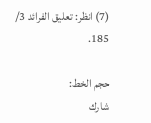(7) انظر: تعليق الفرائد 3/ 185.

حجم الخط:
شارك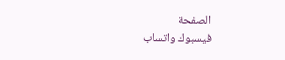الصفحة
فيسبوك واتساب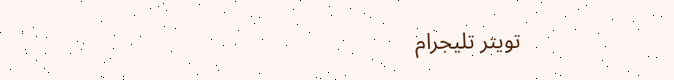تويتر تليجرام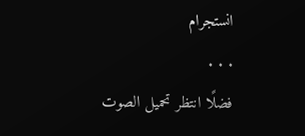انستجرام
. . .
فضلًا انتظر تحميل الصوت